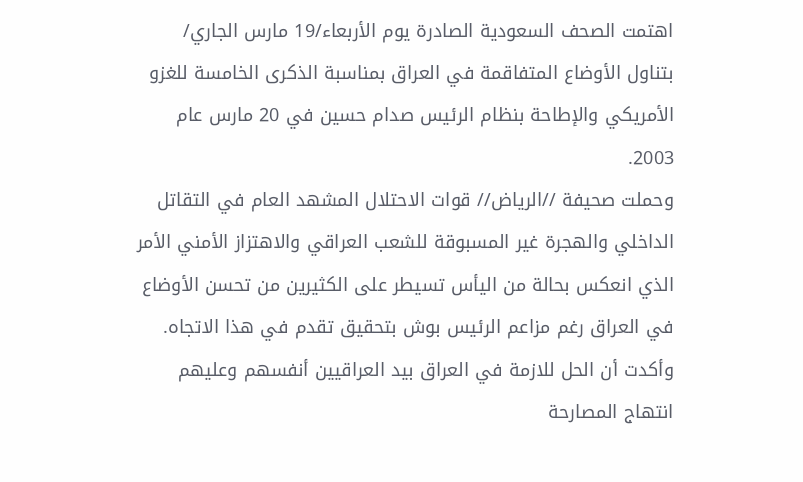اهتمت الصحف السعودية الصادرة يوم الأربعاء/19 مارس الجاري/ بتناول الأوضاع المتفاقمة في العراق بمناسبة الذكرى الخامسة للغزو الأمريكي والإطاحة بنظام الرئيس صدام حسين في 20 مارس عام 2003.
وحملت صحيفة //الرياض// قوات الاحتلال المشهد العام في التقاتل الداخلي والهجرة غير المسبوقة للشعب العراقي والاهتزاز الأمني الأمر الذي انعكس بحالة من اليأس تسيطر على الكثيرين من تحسن الأوضاع في العراق رغم مزاعم الرئيس بوش بتحقيق تقدم في هذا الاتجاه.
وأكدت أن الحل للازمة في العراق بيد العراقيين أنفسهم وعليهم انتهاج المصارحة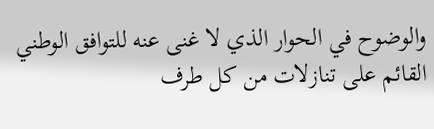والوضوح في الحوار الذي لا غنى عنه للتوافق الوطني القائم على تنازلات من كل طرف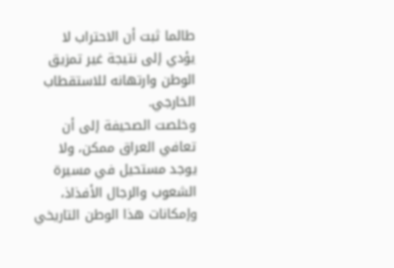طالما ثبت أن الاحتراب لا يؤدي إلى نتيجة غير تمزيق الوطن وارتهانه للاستقطاب الخارجي.
وخلصت الصحيفة إلى أن تعافي العراق ممكن، ولا يوجد مستحيل في مسيرة الشعوب والرجال الأفذاذ، وإمكانات هذا الوطن التاريخي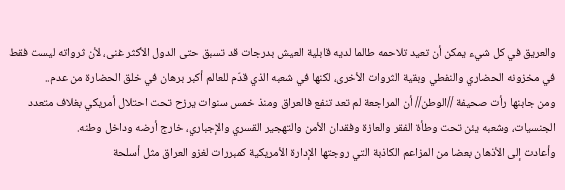والعريق في كل شيء يمكن أن تعيد تلاحمه طالما لديه قابلية العيش بدرجات قد تسبق حتى الدول الأكثر غنى، لأن ثرواته ليست فقط في مخزونه الحضاري والنفطي وبقية الثروات الأخرى، لكنها في شعبه الذي قدّم للعالم أكبر برهان في خلق الحضارة من عدم..
ومن جابنها رأت صحيفة //الوطن// أن المراجعة لم تعد تنفع فالعراق ومنذ خمس سنوات يرزح تحت احتلال أمريكي بغلاف متعدد الجنسيات، وشعبه يئن تحت وطأة الفقر والعازة وفقدان الأمن والتهجير القسري والإجباري، خارج أرضه وداخل وطنه.
وأعادت إلى الأذهان بعضا من المزاعم الكاذبة التي روجتها الإدارة الأمريكية كمبررات لغزو العراق مثل أسلحة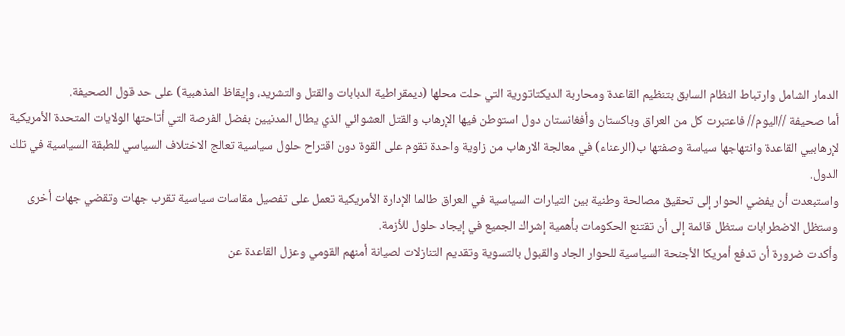الدمار الشامل وارتباط النظام السابق بتنظيم القاعدة ومحاربة الديكتاتورية التي حلت محلها (ديمقراطية الدبابات والقتل والتشريد، وإيقاظ المذهبية) على حد قول الصحيفة.
أما صحيفة //اليوم// فاعتبرت كل من العراق وباكستان وأفغانستان دول استوطن فيها الإرهاب والقتل العشوائي الذي يطال المدنيين بفضل الفرصة التي أتاحتها الولايات المتحدة الأمريكية لإرهابيي القاعدة وانتهاجها سياسة وصفتها ب(الرعناء) في معالجة الارهاب من زاوية واحدة تقوم على القوة دون اقتراح حلول سياسية تعالج الاختلاف السياسي للطبقة السياسية في تلك الدول.
واستبعدت أن يفضي الحوار إلى تحقيق مصالحة وطنية بين التيارات السياسية في العراق طالما الإدارة الأمريكية تعمل على تفصيل مقاسات سياسية تقرب جهات وتقضي جهات أخرى وستظل الاضطرابات ستظل قائمة إلى أن تقتنع الحكومات بأهمية إشراك الجميع في إيجاد حلول للأزمة.
وأكدت ضرورة أن تدفع أمريكا الأجنحة السياسية للحوار الجاد والقبول بالتسوية وتقديم التنازلات لصيانة أمنهم القومي وعزل القاعدة عن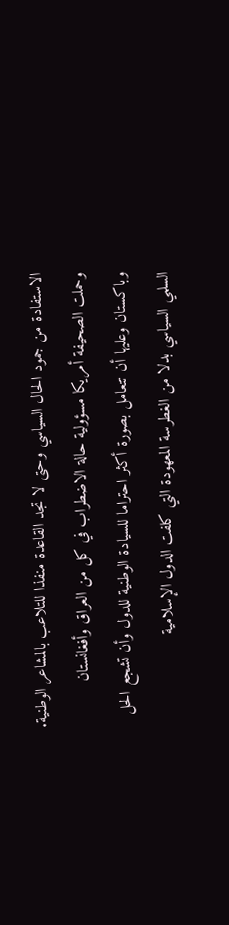الاستفادة من جمود الحال السياسي وحتى لا تجد القاعدة منفذا للتلاعب بالمشاعر الوطنية.
وحملت الصحيفة أمريكا مسؤولية حالة الاضطراب في كل من العراق وأفغانستان وباكستان وعليها أن تتعامل بصورة أكثر احتراما للسيادة الوطنية للدول وأن تشجع الحل السلمي السياسي بدلا من الغطرسة المعهودة التي كلفت الدول الإسلامية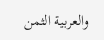والعربية الثمن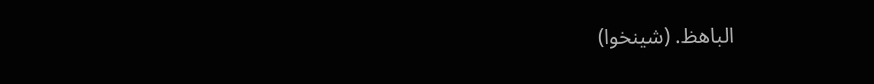الباهظ. (شينخوا)